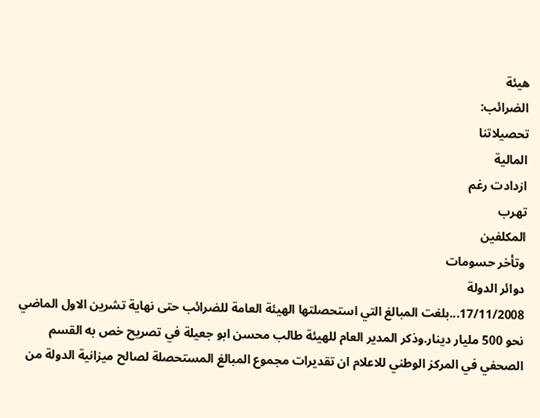هيئة
الضرائب:
تحصيلاتنا
المالية
ازدادت رغم
تهرب
المكلفين
وتأخر حسومات
دوائر الدولة
17/11/2008...بلغت المبالغ التي استحصلتها الهيئة العامة للضرائب حتى نهاية تشرين الاول الماضي نحو 500 مليار دينار.وذكر المدير العام للهيئة طالب محسن ابو جعيلة في تصريح خص به القسم الصحفي في المركز الوطني للاعلام ان تقديرات مجموع المبالغ المستحصلة لصالح ميزانية الدولة من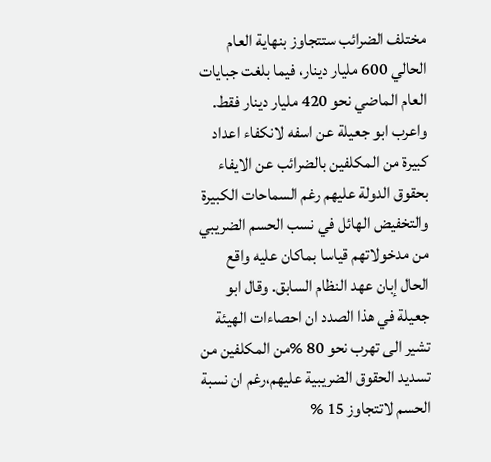مختلف الضرائب ستتجاوز بنهاية العام الحالي 600 مليار دينار، فيما بلغت جبايات العام الماضي نحو 420 مليار دينار فقط. واعرب ابو جعيلة عن اسفه لانكفاء اعداد كبيرة من المكلفين بالضرائب عن الايفاء بحقوق الدولة عليهم رغم السماحات الكبيرة والتخفيض الهائل في نسب الحسم الضريبي من مدخولاتهم قياسا بماكان عليه واقع الحال إبان عهد النظام السابق. وقال ابو جعيلة في هذا الصدد ان احصاءات الهيئة تشير الى تهرب نحو 80 %من المكلفين من تسديد الحقوق الضريبية عليهم،رغم ان نسبة الحسم لاتتجاوز 15 %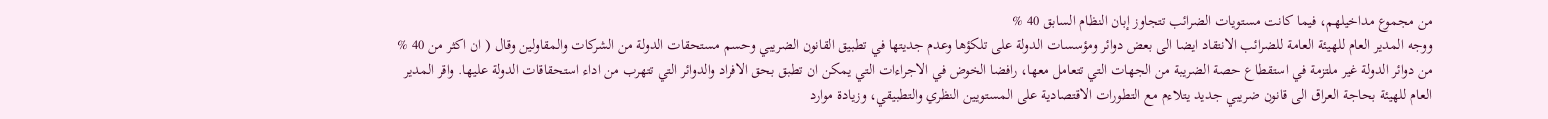من مجموع مداخيلهم، فيما كانت مستويات الضرائب تتجاوز إبان النظام السابق 40 %
ووجه المدير العام للهيئة العامة للضرائب الانتقاد ايضا الى بعض دوائر ومؤسسات الدولة على تلكؤها وعدم جديتها في تطبيق القانون الضريبي وحسم مستحقات الدولة من الشركات والمقاولين وقال ( ان اكثر من 40 % من دوائر الدولة غير ملتزمة في استقطاع حصة الضريبة من الجهات التي تتعامل معها، رافضا الخوض في الاجراءات التي يمكن ان تطبق بحق الافراد والدوائر التي تتهرب من اداء استحقاقات الدولة عليها. واقر المدير العام للهيئة بحاجة العراق الى قانون ضريبي جديد يتلاءم مع التطورات الاقتصادية على المستويين النظري والتطبيقي، وزيادة موارد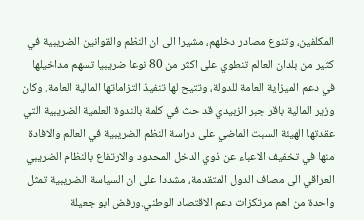المكلفين، وتنوع مصادر دخلهم، مشيرا الى ان النظم والقوانين الضريبية في كثير من بلدان العالم تنطوي على اكثر من 80 نوعا ضريبيا تسهم مداخيلها في دعم الميزاية العامة للدولة، وتتيح لها تنفيذ التزاماتها المالية العامة. وكان وزير المالية باقر جبر الزبيدي قد حث في كلمة بالندوة العلمية الضريبية التي عقدتها الهيئة السبت الماضي على دراسة النظم الضريبية في العالم والافادة منها في تخفيف الاعباء عن ذوي الدخل المحدود والارتفاع بالنظام الضريبي العراقي الى مصاف الدول المتقدمة، مشددا على ان السياسة الضريبية تمثل واحدة من اهم مرتكزات دعم الاقتصاد الوطني.ورفض ابو جعيلة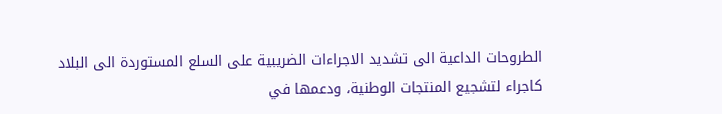الطروحات الداعية الى تشديد الاجراءات الضريبية على السلع المستوردة الى البلاد كاجراء لتشجيع المنتجات الوطنية، ودعمها في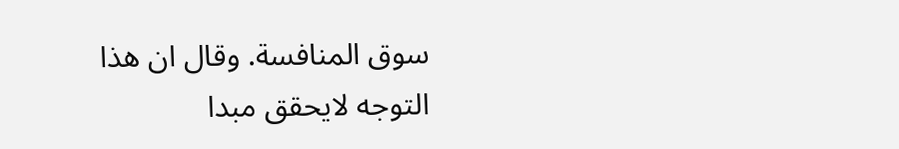سوق المنافسة. وقال ان هذا التوجه لايحقق مبدا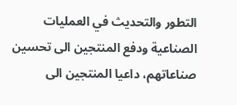التطور والتحديث في العمليات الصناعية ودفع المنتجين الى تحسين صناعاتهم، داعيا المنتجين الى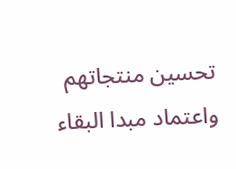تحسين منتجاتهم واعتماد مبدا البقاء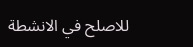للاصلح في الانشطة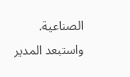الصناعية. واستبعد المدير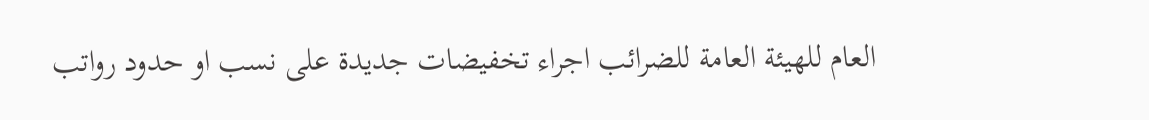العام للهيئة العامة للضرائب اجراء تخفيضات جديدة على نسب او حدود رواتب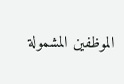الموظفين المشمولة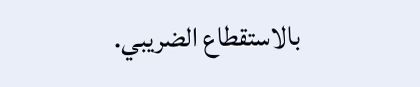بالاستقطاع الضريبي.